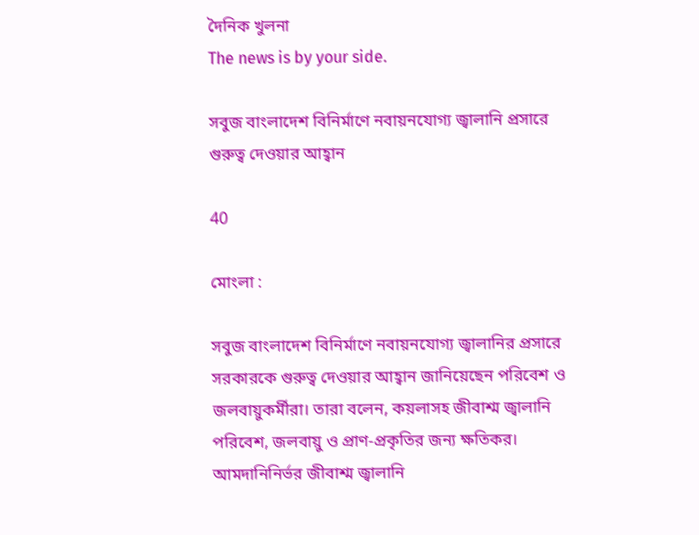দৈনিক খুলনা
The news is by your side.

সবুজ বাংলাদেশ বিনির্মাণে নবায়নযোগ্য জ্বালানি প্রসারে গুরুত্ব দেওয়ার আহ্বান

40

মোংলা :

সবুজ বাংলাদেশ বিনির্মাণে নবায়নযোগ্য জ্বালানির প্রসারে সরকারকে গুরুত্ব দেওয়ার আহ্বান জানিয়েছেন পরিবেশ ও জলবায়ুকর্মীরা। তারা বলেন, কয়লাসহ জীবাশ্ম জ্বালানি পরিবেশ, জলবায়ু ও প্রাণ-প্রকৃতির জন্য ক্ষতিকর। আমদানিনির্ভর জীবাশ্ম জ্বালানি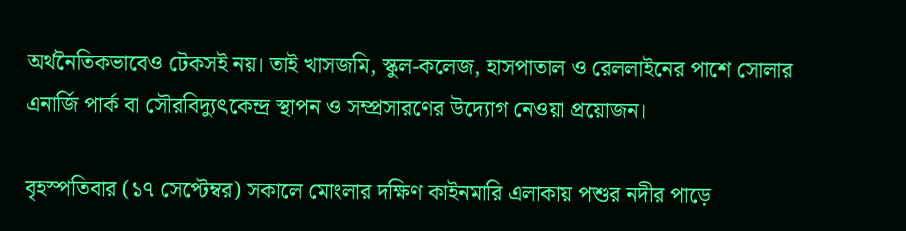অর্থনৈতিকভাবেও টেকসই নয়। তাই খাসজমি, স্কুল-কলেজ, হাসপাতাল ও রেললাইনের পাশে সোলার এনার্জি পার্ক বা সৌরবিদ্যুৎকেন্দ্র স্থাপন ও সম্প্রসারণের উদ্যোগ নেওয়া প্রয়োজন।

বৃহস্পতিবার (১৭ সেপ্টেম্বর) সকালে মোংলার দক্ষিণ কাইনমারি এলাকায় পশুর নদীর পাড়ে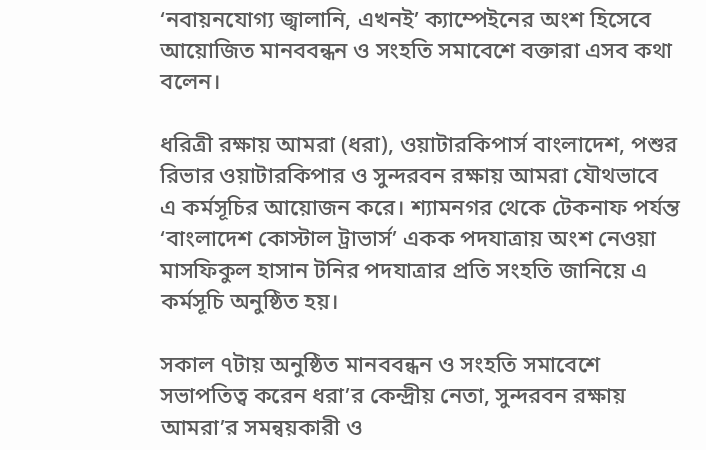‘নবায়নযোগ্য জ্বালানি, এখনই’ ক্যাম্পেইনের অংশ হিসেবে আয়োজিত মানববন্ধন ও সংহতি সমাবেশে বক্তারা এসব কথা বলেন।

ধরিত্রী রক্ষায় আমরা (ধরা), ওয়াটারকিপার্স বাংলাদেশ, পশুর রিভার ওয়াটারকিপার ও সুন্দরবন রক্ষায় আমরা যৌথভাবে এ কর্মসূচির আয়োজন করে। শ্যামনগর থেকে টেকনাফ পর্যন্ত ‘বাংলাদেশ কোস্টাল ট্রাভার্স’ একক পদযাত্রায় অংশ নেওয়া মাসফিকুল হাসান টনির পদযাত্রার প্রতি সংহতি জানিয়ে এ কর্মসূচি অনুষ্ঠিত হয়।

সকাল ৭টায় অনুষ্ঠিত মানববন্ধন ও সংহতি সমাবেশে সভাপতিত্ব করেন ধরা’র কেন্দ্রীয় নেতা, সুন্দরবন রক্ষায় আমরা’র সমন্বয়কারী ও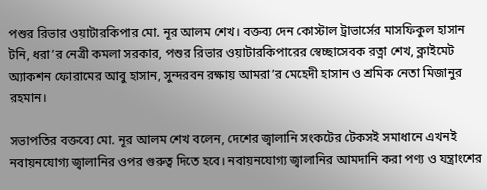পশুর রিভার ওয়াটারকিপার মো. নূর আলম শেখ। বক্তব্য দেন কোস্টাল ট্রাভার্সের মাসফিকুল হাসান টনি, ধরা’র নেত্রী কমলা সরকার, পশুর রিভার ওয়াটারকিপারের স্বেচ্ছাসেবক রত্না শেখ, ক্লাইমেট অ্যাকশন ফোরামের আবু হাসান, সুন্দরবন রক্ষায় আমরা’র মেহেদী হাসান ও শ্রমিক নেতা মিজানুর রহমান।

সভাপতির বক্তব্যে মো. নূর আলম শেখ বলেন, দেশের জ্বালানি সংকটের টেকসই সমাধানে এখনই নবায়নযোগ্য জ্বালানির ওপর গুরুত্ব দিতে হবে। নবায়নযোগ্য জ্বালানির আমদানি করা পণ্য ও যন্ত্রাংশের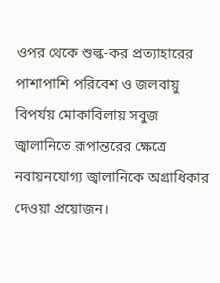ওপর থেকে শুল্ক-কর প্রত্যাহারের পাশাপাশি পরিবেশ ও জলবায়ু বিপর্যয় মোকাবিলায় সবুজ জ্বালানিতে রূপান্তরের ক্ষেত্রে নবায়নযোগ্য জ্বালানিকে অগ্রাধিকার দেওয়া প্রয়োজন।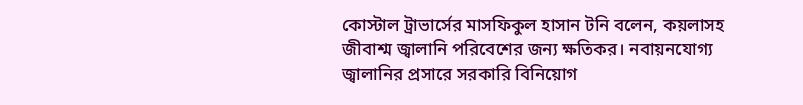কোস্টাল ট্রাভার্সের মাসফিকুল হাসান টনি বলেন, কয়লাসহ জীবাশ্ম জ্বালানি পরিবেশের জন্য ক্ষতিকর। নবায়নযোগ্য জ্বালানির প্রসারে সরকারি বিনিয়োগ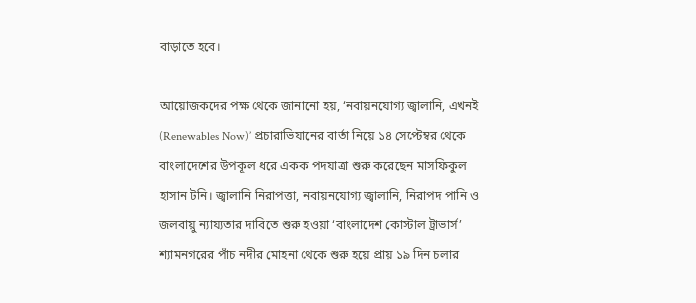বাড়াতে হবে।

আয়োজকদের পক্ষ থেকে জানানো হয়, ‘নবায়নযোগ্য জ্বালানি, এখনই (Renewables Now)’ প্রচারাভিযানের বার্তা নিয়ে ১৪ সেপ্টেম্বর থেকে বাংলাদেশের উপকূল ধরে একক পদযাত্রা শুরু করেছেন মাসফিকুল হাসান টনি। জ্বালানি নিরাপত্তা, নবায়নযোগ্য জ্বালানি, নিরাপদ পানি ও জলবায়ু ন্যায্যতার দাবিতে শুরু হওয়া ‘বাংলাদেশ কোস্টাল ট্রাভার্স’ শ্যামনগরের পাঁচ নদীর মোহনা থেকে শুরু হয়ে প্রায় ১৯ দিন চলার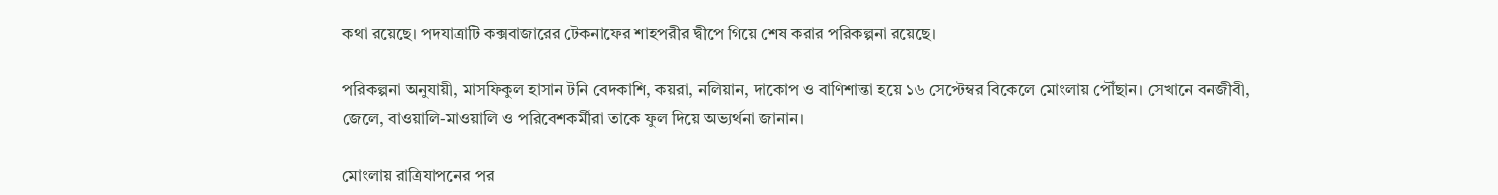কথা রয়েছে। পদযাত্রাটি কক্সবাজারের টেকনাফের শাহপরীর দ্বীপে গিয়ে শেষ করার পরিকল্পনা রয়েছে।

পরিকল্পনা অনুযায়ী, মাসফিকুল হাসান টনি বেদকাশি, কয়রা, নলিয়ান, দাকোপ ও বাণিশান্তা হয়ে ১৬ সেপ্টেম্বর বিকেলে মোংলায় পৌঁছান। সেখানে বনজীবী, জেলে, বাওয়ালি-মাওয়ালি ও পরিবেশকর্মীরা তাকে ফুল দিয়ে অভ্যর্থনা জানান।

মোংলায় রাত্রিযাপনের পর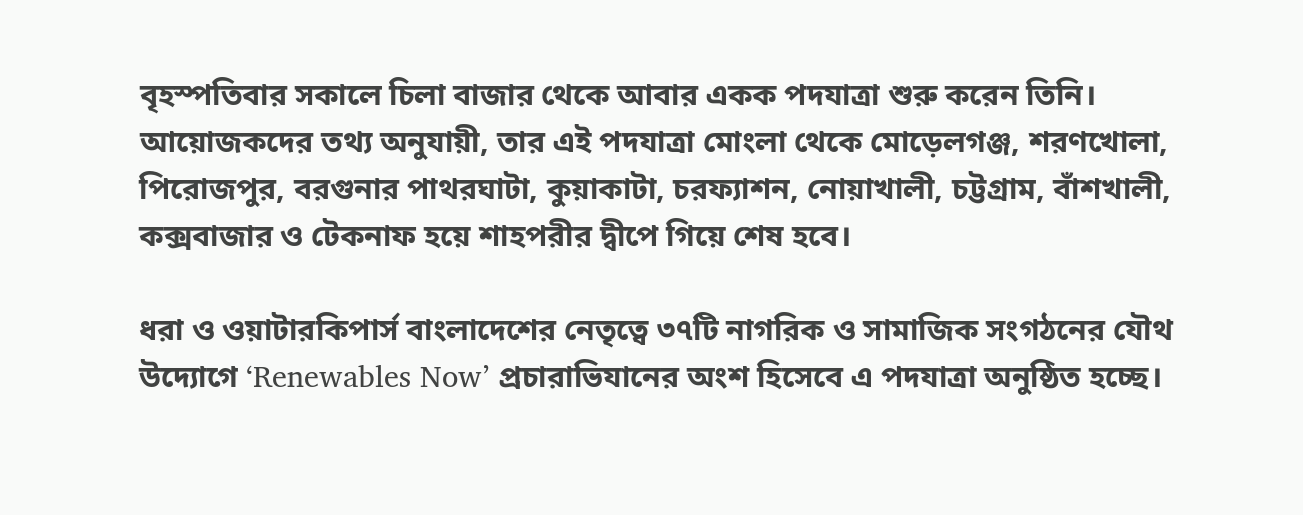বৃহস্পতিবার সকালে চিলা বাজার থেকে আবার একক পদযাত্রা শুরু করেন তিনি। আয়োজকদের তথ্য অনুযায়ী, তার এই পদযাত্রা মোংলা থেকে মোড়েলগঞ্জ, শরণখোলা, পিরোজপুর, বরগুনার পাথরঘাটা, কুয়াকাটা, চরফ্যাশন, নোয়াখালী, চট্টগ্রাম, বাঁশখালী, কক্সবাজার ও টেকনাফ হয়ে শাহপরীর দ্বীপে গিয়ে শেষ হবে।

ধরা ও ওয়াটারকিপার্স বাংলাদেশের নেতৃত্বে ৩৭টি নাগরিক ও সামাজিক সংগঠনের যৌথ উদ্যোগে ‘Renewables Now’ প্রচারাভিযানের অংশ হিসেবে এ পদযাত্রা অনুষ্ঠিত হচ্ছে।